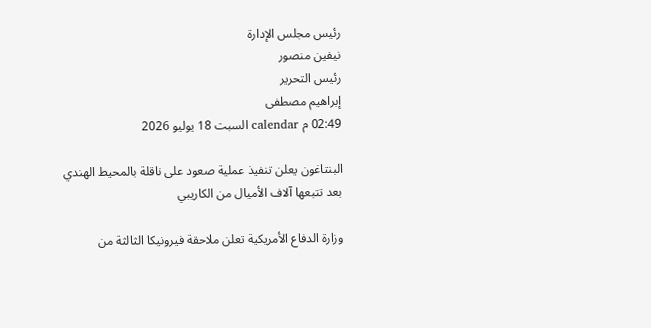رئيس مجلس الإدارة
نيفين منصور
رئيس التحرير
إبراهيم مصطفى
02:49 م calendar السبت 18 يوليو 2026

البنتاغون يعلن تنفيذ عملية صعود على ناقلة بالمحيط الهندي بعد تتبعها آلاف الأميال من الكاريبي

وزارة الدفاع الأمريكية تعلن ملاحقة فيرونيكا الثالثة من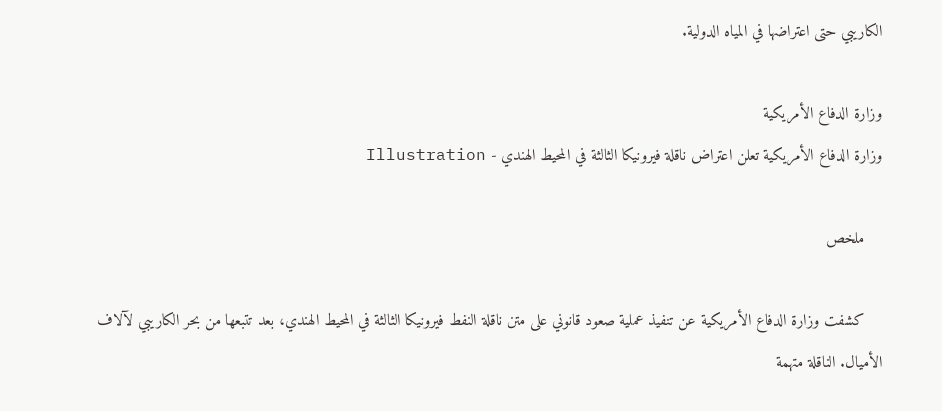الكاريبي حتى اعتراضها في المياه الدولية.

وزارة الدفاع الأمريكية
وزارة الدفاع الأمريكية تعلن اعتراض ناقلة فيرونيكا الثالثة في المحيط الهندي - Illustration

    ملخص

    كشفت وزارة الدفاع الأمريكية عن تنفيذ عملية صعود قانوني على متن ناقلة النفط فيرونيكا الثالثة في المحيط الهندي، بعد تتبعها من بحر الكاريبي لآلاف الأميال. الناقلة متهمة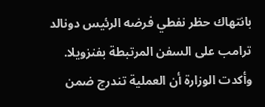بانتهاك حظر نفطي فرضه الرئيس دونالد ترامب على السفن المرتبطة بفنزويلا. وأكدت الوزارة أن العملية تندرج ضمن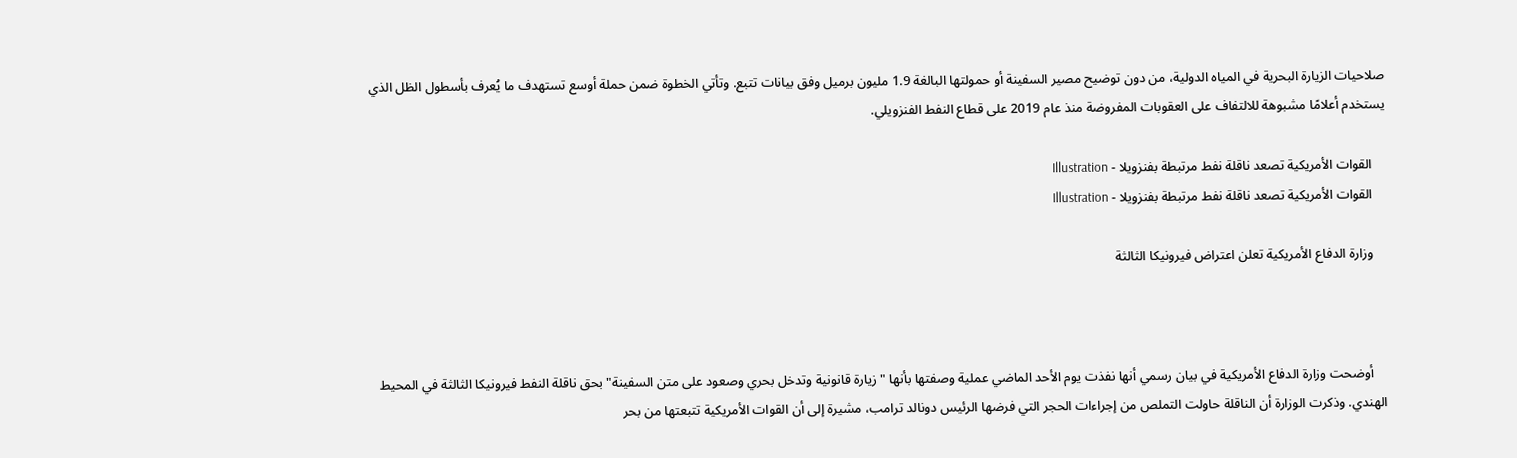صلاحيات الزيارة البحرية في المياه الدولية، من دون توضيح مصير السفينة أو حمولتها البالغة 1.9 مليون برميل وفق بيانات تتبع. وتأتي الخطوة ضمن حملة أوسع تستهدف ما يُعرف بأسطول الظل الذي يستخدم أعلامًا مشبوهة للالتفاف على العقوبات المفروضة منذ عام 2019 على قطاع النفط الفنزويلي.

    القوات الأمريكية تصعد ناقلة نفط مرتبطة بفنزويلا - Illustration
    القوات الأمريكية تصعد ناقلة نفط مرتبطة بفنزويلا - Illustration

    وزارة الدفاع الأمريكية تعلن اعتراض فيرونيكا الثالثة



    أوضحت وزارة الدفاع الأمريكية في بيان رسمي أنها نفذت يوم الأحد الماضي عملية وصفتها بأنها "زيارة قانونية وتدخل بحري وصعود على متن السفينة" بحق ناقلة النفط فيرونيكا الثالثة في المحيط الهندي. وذكرت الوزارة أن الناقلة حاولت التملص من إجراءات الحجر التي فرضها الرئيس دونالد ترامب، مشيرة إلى أن القوات الأمريكية تتبعتها من بحر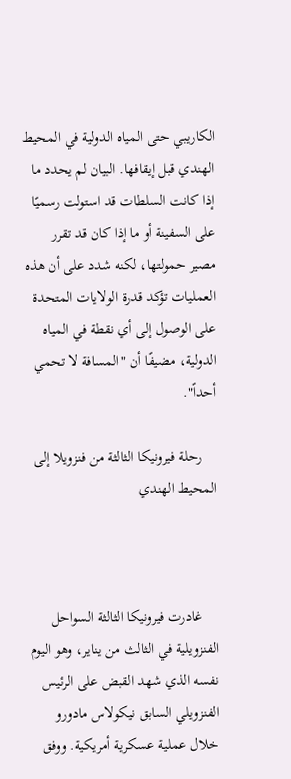الكاريبي حتى المياه الدولية في المحيط الهندي قبل إيقافها. البيان لم يحدد ما إذا كانت السلطات قد استولت رسميًا على السفينة أو ما إذا كان قد تقرر مصير حمولتها، لكنه شدد على أن هذه العمليات تؤكد قدرة الولايات المتحدة على الوصول إلى أي نقطة في المياه الدولية، مضيفًا أن "المسافة لا تحمي أحداً".

    رحلة فيرونيكا الثالثة من فنزويلا إلى المحيط الهندي



    غادرت فيرونيكا الثالثة السواحل الفنزويلية في الثالث من يناير، وهو اليوم نفسه الذي شهد القبض على الرئيس الفنزويلي السابق نيكولاس مادورو خلال عملية عسكرية أمريكية. ووفق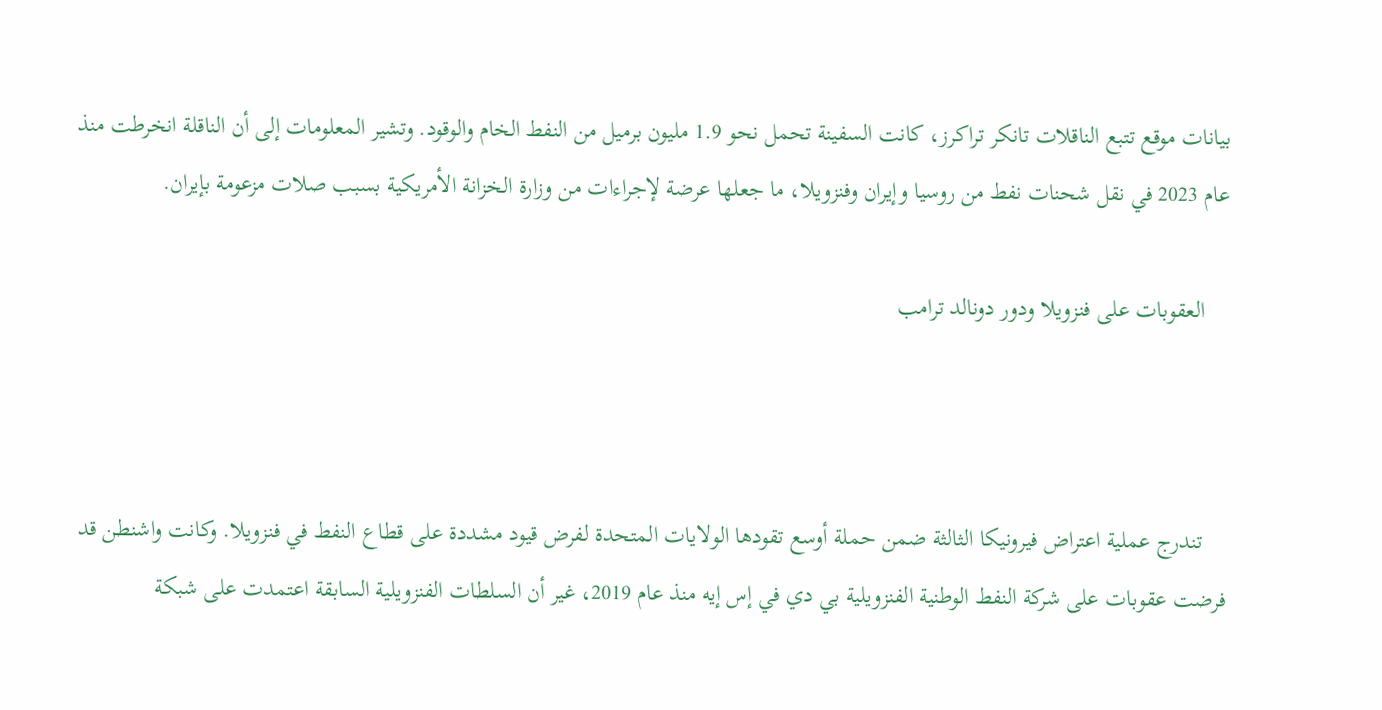بيانات موقع تتبع الناقلات تانكر تراكرز، كانت السفينة تحمل نحو 1.9 مليون برميل من النفط الخام والوقود. وتشير المعلومات إلى أن الناقلة انخرطت منذ عام 2023 في نقل شحنات نفط من روسيا وإيران وفنزويلا، ما جعلها عرضة لإجراءات من وزارة الخزانة الأمريكية بسبب صلات مزعومة بإيران.

    العقوبات على فنزويلا ودور دونالد ترامب



    تندرج عملية اعتراض فيرونيكا الثالثة ضمن حملة أوسع تقودها الولايات المتحدة لفرض قيود مشددة على قطاع النفط في فنزويلا. وكانت واشنطن قد فرضت عقوبات على شركة النفط الوطنية الفنزويلية بي دي في إس إيه منذ عام 2019، غير أن السلطات الفنزويلية السابقة اعتمدت على شبكة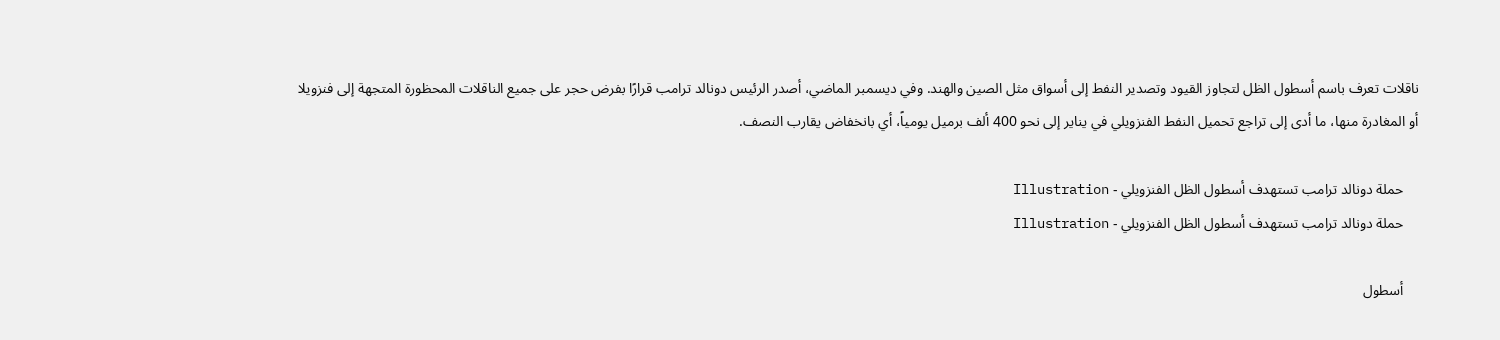ناقلات تعرف باسم أسطول الظل لتجاوز القيود وتصدير النفط إلى أسواق مثل الصين والهند. وفي ديسمبر الماضي، أصدر الرئيس دونالد ترامب قرارًا بفرض حجر على جميع الناقلات المحظورة المتجهة إلى فنزويلا أو المغادرة منها، ما أدى إلى تراجع تحميل النفط الفنزويلي في يناير إلى نحو 400 ألف برميل يومياً، أي بانخفاض يقارب النصف.

    حملة دونالد ترامب تستهدف أسطول الظل الفنزويلي - Illustration
    حملة دونالد ترامب تستهدف أسطول الظل الفنزويلي - Illustration

    أسطول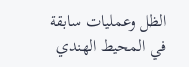الظل وعمليات سابقة في المحيط الهندي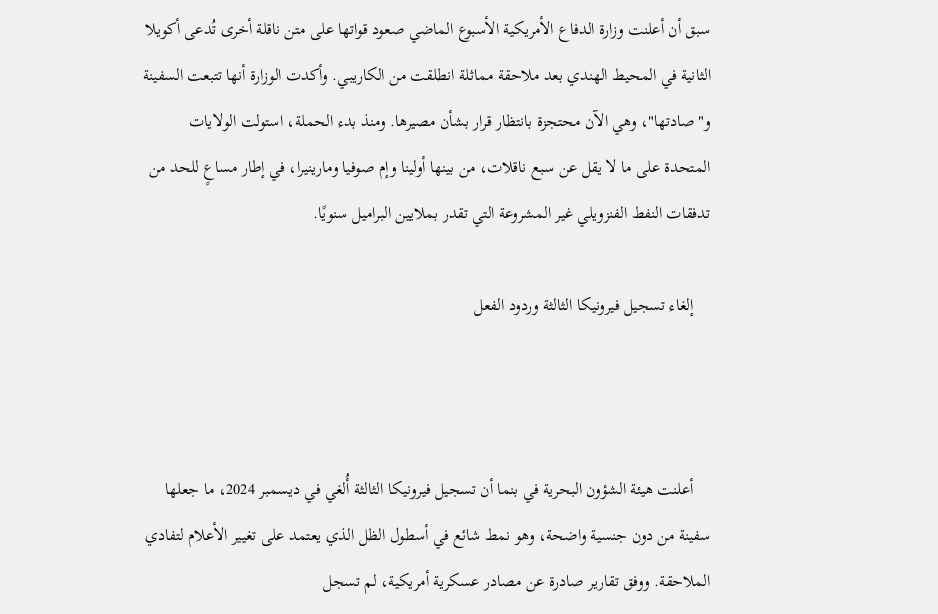سبق أن أعلنت وزارة الدفاع الأمريكية الأسبوع الماضي صعود قواتها على متن ناقلة أخرى تُدعى أكويلا الثانية في المحيط الهندي بعد ملاحقة مماثلة انطلقت من الكاريبي. وأكدت الوزارة أنها تتبعت السفينة و"صادتها"، وهي الآن محتجزة بانتظار قرار بشأن مصيرها. ومنذ بدء الحملة، استولت الولايات المتحدة على ما لا يقل عن سبع ناقلات، من بينها أولينا وإم صوفيا ومارينيرا، في إطار مساعٍ للحد من تدفقات النفط الفنزويلي غير المشروعة التي تقدر بملايين البراميل سنويًا.

    إلغاء تسجيل فيرونيكا الثالثة وردود الفعل



    أعلنت هيئة الشؤون البحرية في بنما أن تسجيل فيرونيكا الثالثة أُلغي في ديسمبر 2024، ما جعلها سفينة من دون جنسية واضحة، وهو نمط شائع في أسطول الظل الذي يعتمد على تغيير الأعلام لتفادي الملاحقة. ووفق تقارير صادرة عن مصادر عسكرية أمريكية، لم تسجل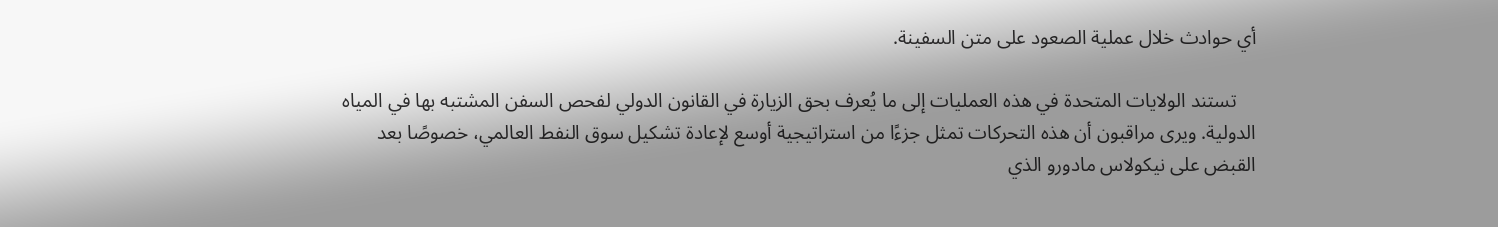أي حوادث خلال عملية الصعود على متن السفينة.

    تستند الولايات المتحدة في هذه العمليات إلى ما يُعرف بحق الزيارة في القانون الدولي لفحص السفن المشتبه بها في المياه الدولية. ويرى مراقبون أن هذه التحركات تمثل جزءًا من استراتيجية أوسع لإعادة تشكيل سوق النفط العالمي، خصوصًا بعد القبض على نيكولاس مادورو الذي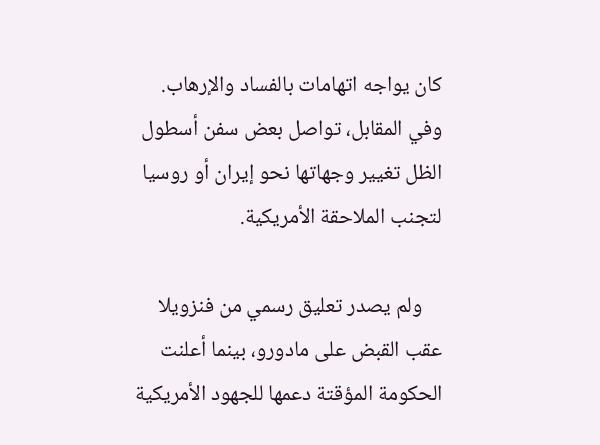كان يواجه اتهامات بالفساد والإرهاب. وفي المقابل، تواصل بعض سفن أسطول الظل تغيير وجهاتها نحو إيران أو روسيا لتجنب الملاحقة الأمريكية.

    ولم يصدر تعليق رسمي من فنزويلا عقب القبض على مادورو، بينما أعلنت الحكومة المؤقتة دعمها للجهود الأمريكية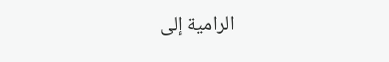الرامية إلى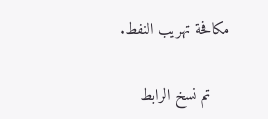مكافحة تهريب النفط.

    تم نسخ الرابط